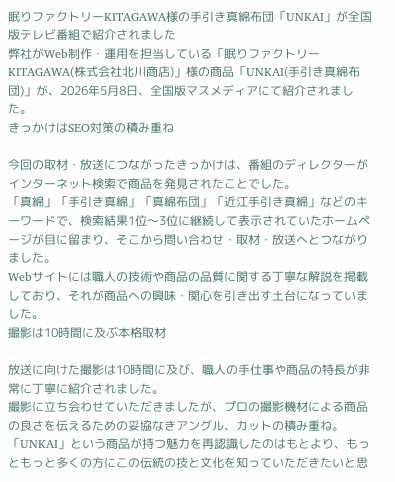眠りファクトリーKITAGAWA様の手引き真綿布団「UNKAI」が全国版テレビ番組で紹介されました
弊社がWeb制作・運用を担当している「眠りファクトリーKITAGAWA(株式会社北川商店)」様の商品「UNKAI(手引き真綿布団)」が、2026年5月8日、全国版マスメディアにて紹介されました。
きっかけはSEO対策の積み重ね

今回の取材・放送につながったきっかけは、番組のディレクターがインターネット検索で商品を発見されたことでした。
「真綿」「手引き真綿」「真綿布団」「近江手引き真綿」などのキーワードで、検索結果1位〜3位に継続して表示されていたホームページが目に留まり、そこから問い合わせ・取材・放送へとつながりました。
Webサイトには職人の技術や商品の品質に関する丁寧な解説を掲載しており、それが商品への興味・関心を引き出す土台になっていました。
撮影は10時間に及ぶ本格取材

放送に向けた撮影は10時間に及び、職人の手仕事や商品の特長が非常に丁寧に紹介されました。
撮影に立ち会わせていただきましたが、プロの撮影機材による商品の良さを伝えるための妥協なきアングル、カットの積み重ね。
「UNKAI」という商品が持つ魅力を再認識したのはもとより、もっともっと多くの方にこの伝統の技と文化を知っていただきたいと思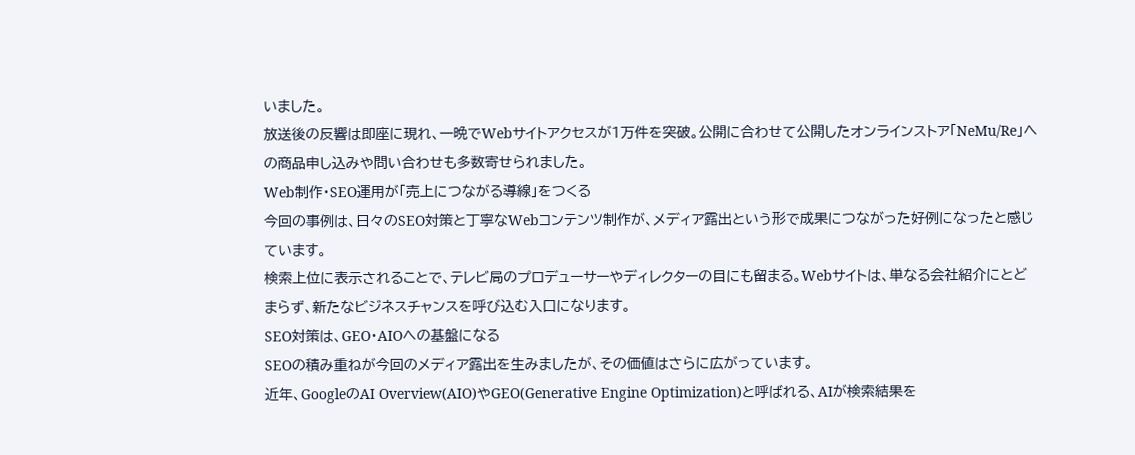いました。
放送後の反響は即座に現れ、一晩でWebサイトアクセスが1万件を突破。公開に合わせて公開したオンラインストア「NeMu/Re」への商品申し込みや問い合わせも多数寄せられました。
Web制作・SEO運用が「売上につながる導線」をつくる
今回の事例は、日々のSEO対策と丁寧なWebコンテンツ制作が、メディア露出という形で成果につながった好例になったと感じています。
検索上位に表示されることで、テレビ局のプロデューサーやディレクターの目にも留まる。Webサイトは、単なる会社紹介にとどまらず、新たなビジネスチャンスを呼び込む入口になります。
SEO対策は、GEO・AIOへの基盤になる
SEOの積み重ねが今回のメディア露出を生みましたが、その価値はさらに広がっています。
近年、GoogleのAI Overview(AIO)やGEO(Generative Engine Optimization)と呼ばれる、AIが検索結果を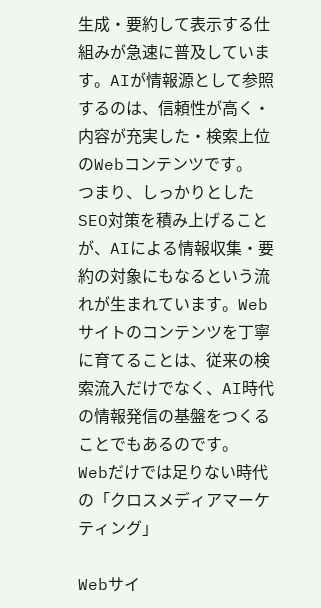生成・要約して表示する仕組みが急速に普及しています。AIが情報源として参照するのは、信頼性が高く・内容が充実した・検索上位のWebコンテンツです。
つまり、しっかりとしたSEO対策を積み上げることが、AIによる情報収集・要約の対象にもなるという流れが生まれています。Webサイトのコンテンツを丁寧に育てることは、従来の検索流入だけでなく、AI時代の情報発信の基盤をつくることでもあるのです。
Webだけでは足りない時代の「クロスメディアマーケティング」

Webサイ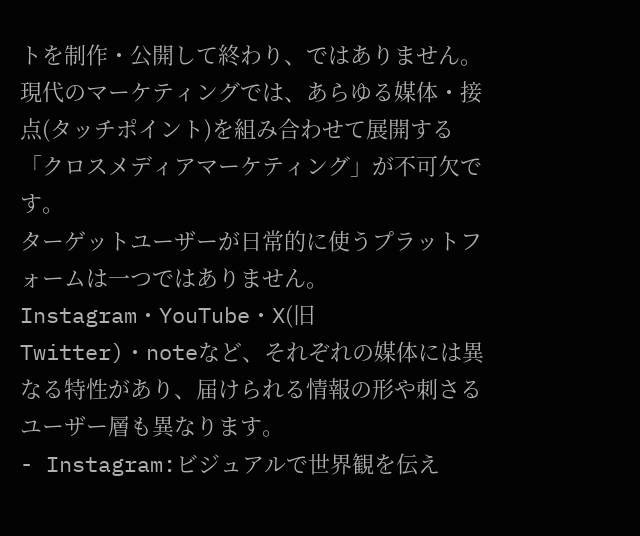トを制作・公開して終わり、ではありません。現代のマーケティングでは、あらゆる媒体・接点(タッチポイント)を組み合わせて展開する「クロスメディアマーケティング」が不可欠です。
ターゲットユーザーが日常的に使うプラットフォームは一つではありません。Instagram・YouTube・X(旧Twitter)・noteなど、それぞれの媒体には異なる特性があり、届けられる情報の形や刺さるユーザー層も異なります。
- Instagram:ビジュアルで世界観を伝え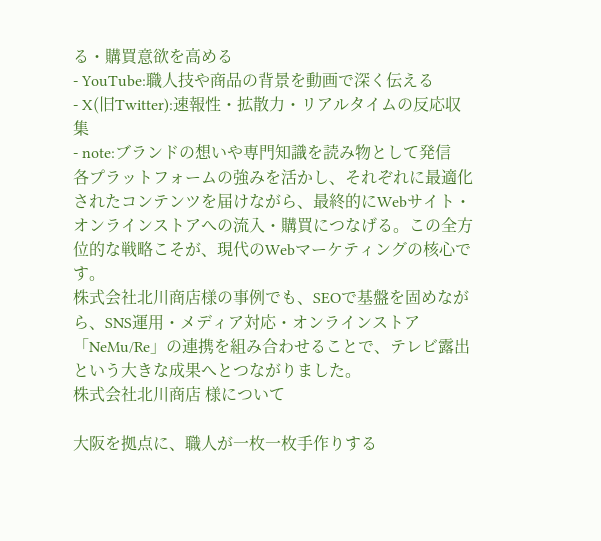る・購買意欲を高める
- YouTube:職人技や商品の背景を動画で深く伝える
- X(旧Twitter):速報性・拡散力・リアルタイムの反応収集
- note:ブランドの想いや専門知識を読み物として発信
各プラットフォームの強みを活かし、それぞれに最適化されたコンテンツを届けながら、最終的にWebサイト・オンラインストアへの流入・購買につなげる。この全方位的な戦略こそが、現代のWebマーケティングの核心です。
株式会社北川商店様の事例でも、SEOで基盤を固めながら、SNS運用・メディア対応・オンラインストア「NeMu/Re」の連携を組み合わせることで、テレビ露出という大きな成果へとつながりました。
株式会社北川商店 様について

大阪を拠点に、職人が一枚一枚手作りする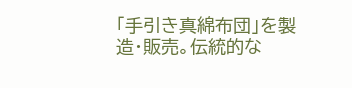「手引き真綿布団」を製造・販売。伝統的な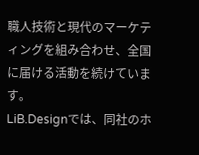職人技術と現代のマーケティングを組み合わせ、全国に届ける活動を続けています。
LiB.Designでは、同社のホ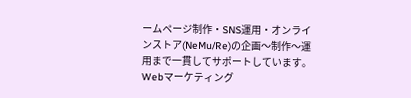ームページ制作・SNS運用・オンラインストア(NeMu/Re)の企画〜制作〜運用まで一貫してサポートしています。
Webマーケティング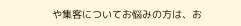や集客についてお悩みの方は、お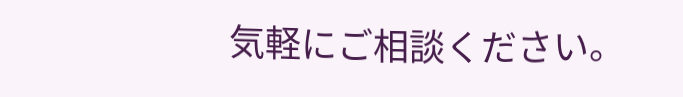気軽にご相談ください。